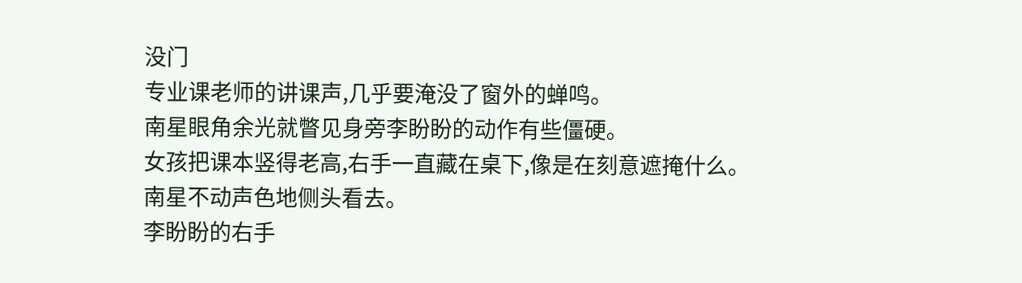没门
专业课老师的讲课声,几乎要淹没了窗外的蝉鸣。
南星眼角余光就瞥见身旁李盼盼的动作有些僵硬。
女孩把课本竖得老高,右手一直藏在桌下,像是在刻意遮掩什么。
南星不动声色地侧头看去。
李盼盼的右手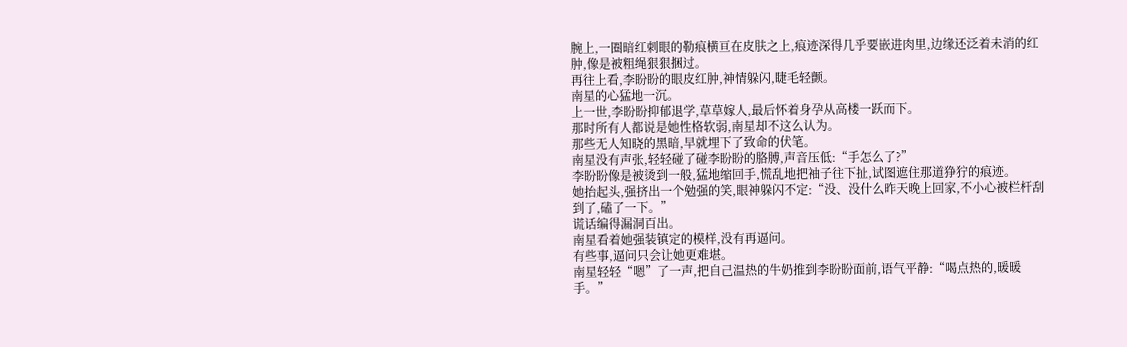腕上,一圈暗红刺眼的勒痕横亘在皮肤之上,痕迹深得几乎要嵌进肉里,边缘还泛着未消的红肿,像是被粗绳狠狠捆过。
再往上看,李盼盼的眼皮红肿,神情躲闪,睫毛轻颤。
南星的心猛地一沉。
上一世,李盼盼抑郁退学,草草嫁人,最后怀着身孕从高楼一跃而下。
那时所有人都说是她性格软弱,南星却不这么认为。
那些无人知晓的黑暗,早就埋下了致命的伏笔。
南星没有声张,轻轻碰了碰李盼盼的胳膊,声音压低:“手怎么了?”
李盼盼像是被烫到一般,猛地缩回手,慌乱地把袖子往下扯,试图遮住那道狰狞的痕迹。
她抬起头,强挤出一个勉强的笑,眼神躲闪不定:“没、没什么昨天晚上回家,不小心被栏杆刮到了,磕了一下。”
谎话编得漏洞百出。
南星看着她强装镇定的模样,没有再逼问。
有些事,逼问只会让她更难堪。
南星轻轻“嗯”了一声,把自己温热的牛奶推到李盼盼面前,语气平静:“喝点热的,暖暖手。”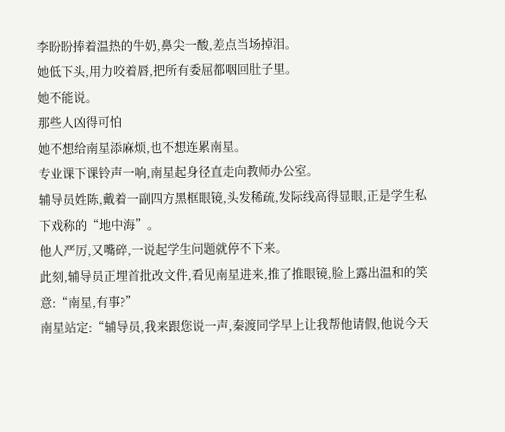李盼盼捧着温热的牛奶,鼻尖一酸,差点当场掉泪。
她低下头,用力咬着唇,把所有委屈都咽回肚子里。
她不能说。
那些人凶得可怕
她不想给南星添麻烦,也不想连累南星。
专业课下课铃声一响,南星起身径直走向教师办公室。
辅导员姓陈,戴着一副四方黑框眼镜,头发稀疏,发际线高得显眼,正是学生私下戏称的“地中海”。
他人严厉,又嘴碎,一说起学生问题就停不下来。
此刻,辅导员正埋首批改文件,看见南星进来,推了推眼镜,脸上露出温和的笑意:“南星,有事?”
南星站定:“辅导员,我来跟您说一声,秦渡同学早上让我帮他请假,他说今天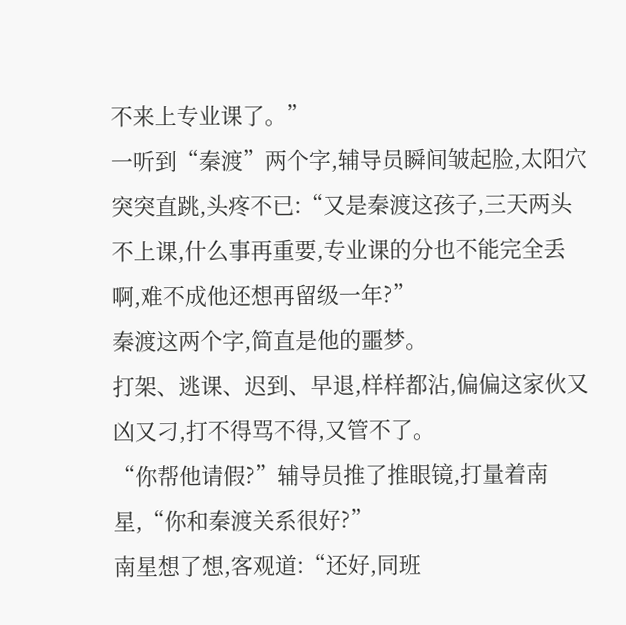不来上专业课了。”
一听到“秦渡”两个字,辅导员瞬间皱起脸,太阳穴突突直跳,头疼不已:“又是秦渡这孩子,三天两头不上课,什么事再重要,专业课的分也不能完全丢啊,难不成他还想再留级一年?”
秦渡这两个字,简直是他的噩梦。
打架、逃课、迟到、早退,样样都沾,偏偏这家伙又凶又刁,打不得骂不得,又管不了。
“你帮他请假?”辅导员推了推眼镜,打量着南星,“你和秦渡关系很好?”
南星想了想,客观道:“还好,同班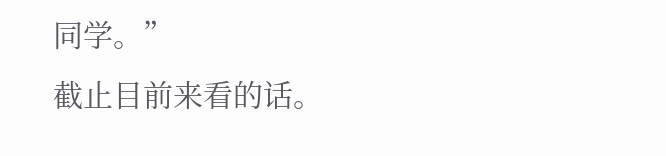同学。”
截止目前来看的话。